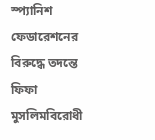স্প্যানিশ ফেডারেশনের বিরুদ্ধে তদন্তে ফিফা
মুসলিমবিরোধী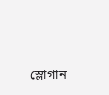স্লোগান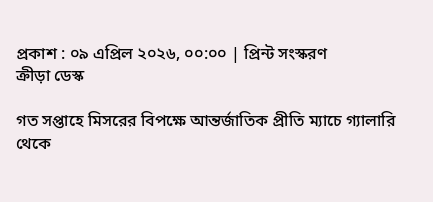প্রকাশ : ০৯ এপ্রিল ২০২৬, ০০:০০ | প্রিন্ট সংস্করণ
ক্রীড়া ডেস্ক

গত সপ্তাহে মিসরের বিপক্ষে আন্তর্জাতিক প্রীতি ম্যাচে গ্যালারি থেকে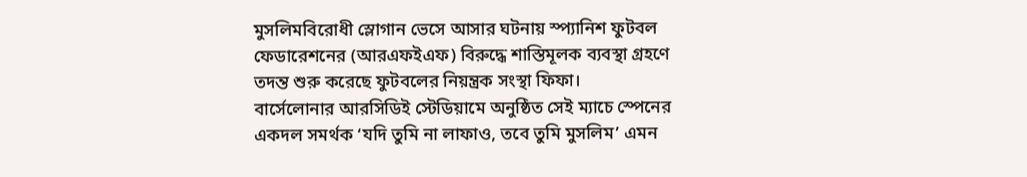মুসলিমবিরোধী স্লোগান ভেসে আসার ঘটনায় স্প্যানিশ ফুটবল ফেডারেশনের (আরএফইএফ) বিরুদ্ধে শাস্তিমূলক ব্যবস্থা গ্রহণে তদন্ত শুরু করেছে ফুটবলের নিয়ন্ত্রক সংস্থা ফিফা।
বার্সেলোনার আরসিডিই স্টেডিয়ামে অনুষ্ঠিত সেই ম্যাচে স্পেনের একদল সমর্থক ‘যদি তুমি না লাফাও, তবে তুমি মুসলিম’ এমন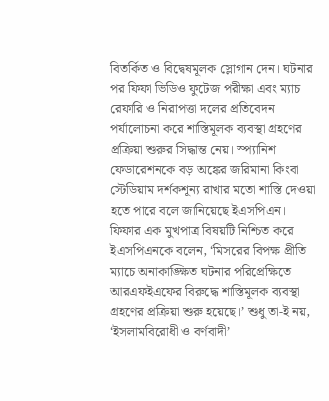বিতর্কিত ও বিদ্বেষমূলক স্লোগান দেন। ঘটনার পর ফিফা ভিডিও ফুটেজ পরীক্ষা এবং ম্যাচ রেফারি ও নিরাপত্তা দলের প্রতিবেদন পর্যালোচনা করে শাস্তিমূলক ব্যবস্থা গ্রহণের প্রক্রিয়া শুরুর সিদ্ধান্ত নেয়। স্প্যানিশ ফেডারেশনকে বড় অঙ্কের জরিমানা কিংবা স্টেডিয়াম দর্শকশূন্য রাখার মতো শাস্তি দেওয়া হতে পারে বলে জানিয়েছে ইএসপিএন।
ফিফার এক মুখপাত্র বিষয়টি নিশ্চিত করে ইএসপিএনকে বলেন, ‘মিসরের বিপক্ষ প্রীতি ম্যাচে অনাকাঙ্ক্ষিত ঘটনার পরিপ্রেক্ষিতে আরএফইএফের বিরুদ্ধে শাস্তিমূলক ব্যবস্থা গ্রহণের প্রক্রিয়া শুরু হয়েছে।’ শুধু তা-ই নয়, ‘ইসলামবিরোধী ও বর্ণবাদী’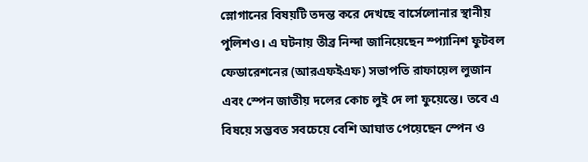স্লোগানের বিষয়টি তদন্ত করে দেখছে বার্সেলোনার স্থানীয় পুলিশও। এ ঘটনায় তীব্র নিন্দা জানিয়েছেন স্প্যানিশ ফুটবল ফেডারেশনের (আরএফইএফ) সভাপতি রাফায়েল লুজান এবং স্পেন জাতীয় দলের কোচ লুই দে লা ফুয়েন্তে। তবে এ বিষয়ে সম্ভবত সবচেয়ে বেশি আঘাত পেয়েছেন স্পেন ও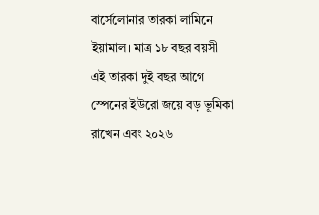বার্সেলোনার তারকা লামিনে ইয়ামাল। মাত্র ১৮ বছর বয়সী এই তারকা দুই বছর আগে স্পেনের ইউরো জয়ে বড় ভূমিকা রাখেন এবং ২০২৬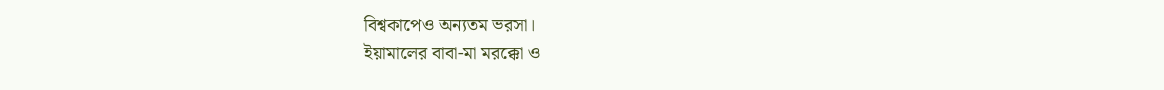বিশ্বকাপেও অন্যতম ভরসা।
ইয়ামালের বাবা-মা মরক্কো ও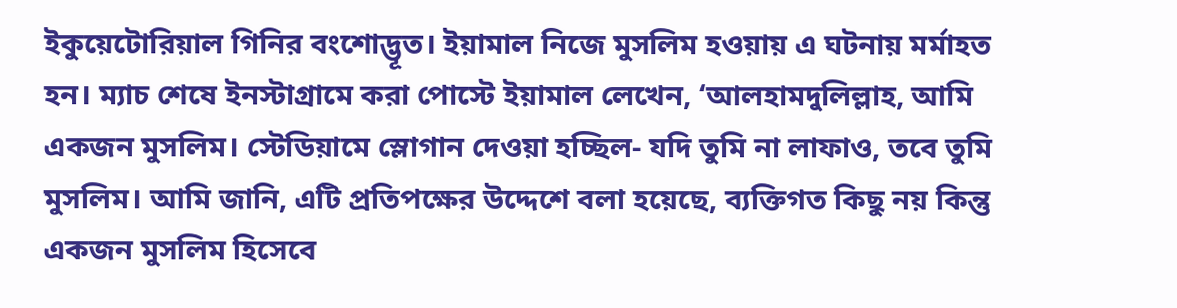ইকুয়েটোরিয়াল গিনির বংশোদ্ভূত। ইয়ামাল নিজে মুসলিম হওয়ায় এ ঘটনায় মর্মাহত হন। ম্যাচ শেষে ইনস্টাগ্রামে করা পোস্টে ইয়ামাল লেখেন, ‘আলহামদুলিল্লাহ, আমি একজন মুসলিম। স্টেডিয়ামে স্লোগান দেওয়া হচ্ছিল- যদি তুমি না লাফাও, তবে তুমি মুসলিম। আমি জানি, এটি প্রতিপক্ষের উদ্দেশে বলা হয়েছে, ব্যক্তিগত কিছু নয় কিন্তু একজন মুসলিম হিসেবে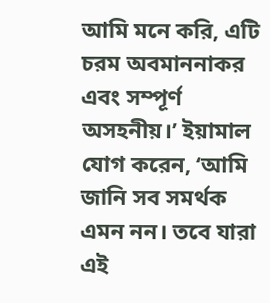আমি মনে করি, এটি চরম অবমাননাকর এবং সম্পূর্ণ অসহনীয়।’ ইয়ামাল যোগ করেন, ‘আমি জানি সব সমর্থক এমন নন। তবে যারা এই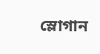স্লোগান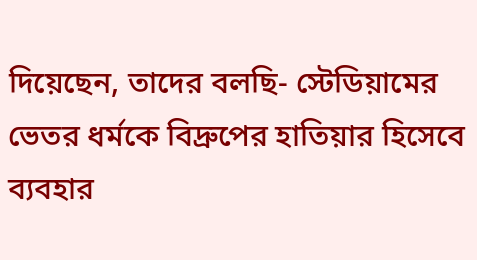দিয়েছেন, তাদের বলছি- স্টেডিয়ামের ভেতর ধর্মকে বিদ্রুপের হাতিয়ার হিসেবে ব্যবহার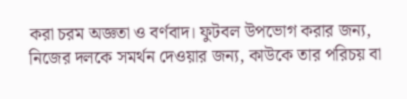করা চরম অজ্ঞতা ও বর্ণবাদ। ফুটবল উপভোগ করার জন্য, নিজের দলকে সমর্থন দেওয়ার জন্য, কাউকে তার পরিচয় বা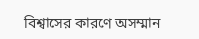বিশ্বাসের কারণে অসম্মান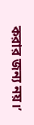করার জন্য নয়।’